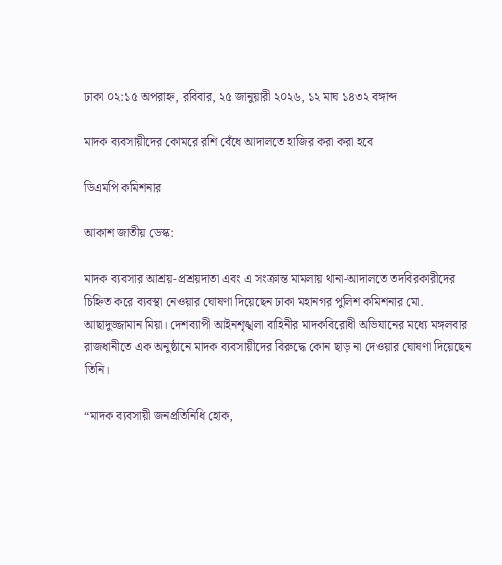ঢাকা ০২:১৫ অপরাহ্ন, রবিবার, ২৫ জানুয়ারী ২০২৬, ১২ মাঘ ১৪৩২ বঙ্গাব্দ

মাদক ব্যবসায়ীদের কোমরে রশি বেঁধে আদালতে হাজির করা করা হবে

ডিএমপি কমিশনার

আকাশ জাতীয় ডেস্ক:

মাদক ব্যবসার আশ্রয়-প্রশ্রয়দাতা এবং এ সংক্রান্ত মামলায় থানা-আদালতে তদবিরকারীদের চিহ্নিত করে ব্যবস্থা নেওয়ার ঘোষণা দিয়েছেন ঢাকা মহানগর পুলিশ কমিশনার মো. আছাদুজ্জামান মিয়া। দেশব্যাপী আইনশৃঙ্খলা বাহিনীর মাদকবিরোধী অভিযানের মধ্যে মঙ্গলবার রাজধানীতে এক অনুষ্ঠানে মাদক ব্যবসায়ীদের বিরুদ্ধে কোন ছাড় না দেওয়ার ঘোষণা দিয়েছেন তিনি।

“মাদক ব্যবসায়ী জনপ্রতিনিধি হোক,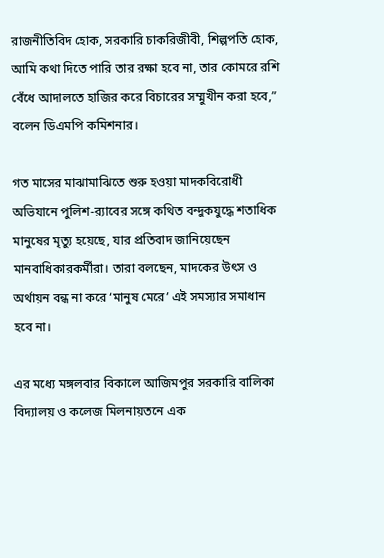রাজনীতিবিদ হোক, সরকারি চাকরিজীবী, শিল্পপতি হোক, আমি কথা দিতে পারি তার রক্ষা হবে না, তার কোমরে রশি বেঁধে আদালতে হাজির করে বিচারের সম্মুখীন করা হবে,” বলেন ডিএমপি কমিশনার।

গত মাসের মাঝামাঝিতে শুরু হওয়া মাদকবিরোধী অভিযানে পুলিশ-র‌্যাবের সঙ্গে কথিত বন্দুকযুদ্ধে শতাধিক মানুষের মৃত্যু হয়েছে, যার প্রতিবাদ জানিয়েছেন মানবাধিকারকর্মীরা। তারা বলছেন, মাদকের উৎস ও অর্থায়ন বন্ধ না করে ‘মানুষ মেরে’ এই সমস্যার সমাধান হবে না।

এর মধ্যে মঙ্গলবার বিকালে আজিমপুর সরকারি বালিকা বিদ্যালয় ও কলেজ মিলনায়তনে এক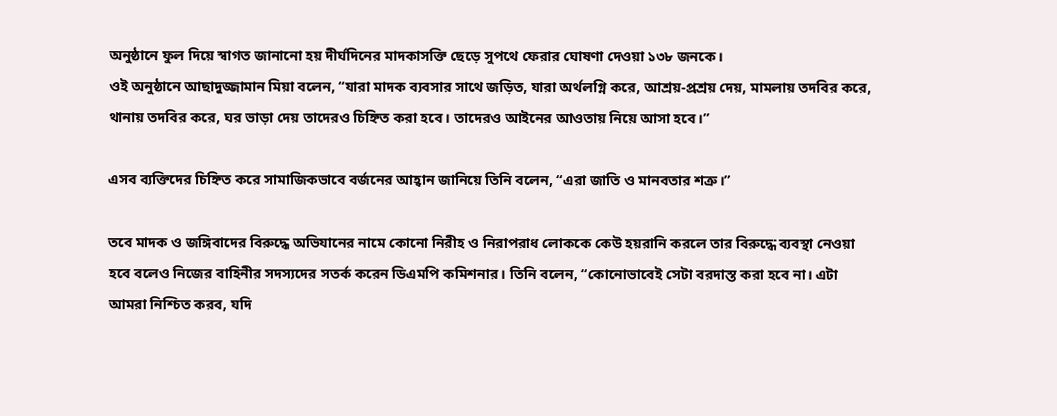অনুষ্ঠানে ফুল দিয়ে স্বাগত জানানো হয় দীর্ঘদিনের মাদকাসক্তি ছেড়ে সুপথে ফেরার ঘোষণা দেওয়া ১৩৮ জনকে।
ওই অনুষ্ঠানে আছাদুজ্জামান মিয়া বলেন, “যারা মাদক ব্যবসার সাথে জড়িত, যারা অর্থলগ্নি করে, আশ্রয়-প্রশ্রয় দেয়, মামলায় তদবির করে, থানায় তদবির করে, ঘর ভাড়া দেয় তাদেরও চিহ্নিত করা হবে। তাদেরও আইনের আওতায় নিয়ে আসা হবে।”

এসব ব্যক্তিদের চিহ্নিত করে সামাজিকভাবে বর্জনের আহ্বান জানিয়ে তিনি বলেন, “এরা জাতি ও মানবতার শত্রু।”

তবে মাদক ও জঙ্গিবাদের বিরুদ্ধে অভিযানের নামে কোনো নিরীহ ও নিরাপরাধ লোককে কেউ হয়রানি করলে তার বিরুদ্ধে ব্যবস্থা নেওয়া হবে বলেও নিজের বাহিনীর সদস্যদের সতর্ক করেন ডিএমপি কমিশনার। তিনি বলেন, “কোনোভাবেই সেটা বরদাস্ত করা হবে না। এটা আমরা নিশ্চিত করব, যদি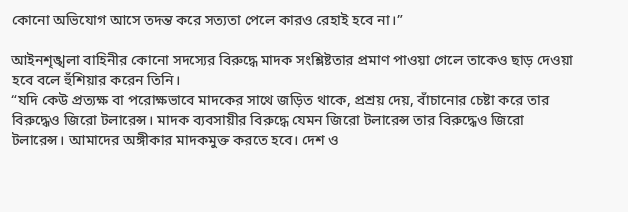কোনো অভিযোগ আসে তদন্ত করে সত্যতা পেলে কারও রেহাই হবে না।”

আইনশৃঙ্খলা বাহিনীর কোনো সদস্যের বিরুদ্ধে মাদক সংশ্লিষ্টতার প্রমাণ পাওয়া গেলে তাকেও ছাড় দেওয়া হবে বলে হুঁশিয়ার করেন তিনি।
“যদি কেউ প্রত্যক্ষ বা পরোক্ষভাবে মাদকের সাথে জড়িত থাকে, প্রশ্রয় দেয়, বাঁচানোর চেষ্টা করে তার বিরুদ্ধেও জিরো টলারেন্স। মাদক ব্যবসায়ীর বিরুদ্ধে যেমন জিরো টলারেন্স তার বিরুদ্ধেও জিরো টলারেন্স। আমাদের অঙ্গীকার মাদকমুক্ত করতে হবে। দেশ ও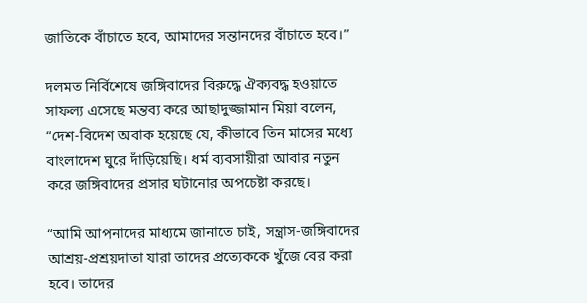জাতিকে বাঁচাতে হবে, আমাদের সন্তানদের বাঁচাতে হবে।”

দলমত নির্বিশেষে জঙ্গিবাদের বিরুদ্ধে ঐক্যবদ্ধ হওয়াতে সাফল্য এসেছে মন্তব্য করে আছাদুজ্জামান মিয়া বলেন, “দেশ-বিদেশ অবাক হয়েছে যে, কীভাবে তিন মাসের মধ্যে বাংলাদেশ ঘুরে দাঁড়িয়েছি। ধর্ম ব্যবসায়ীরা আবার নতুন করে জঙ্গিবাদের প্রসার ঘটানোর অপচেষ্টা করছে।

“আমি আপনাদের মাধ্যমে জানাতে চাই, সন্ত্রাস-জঙ্গিবাদের আশ্রয়-প্রশ্রয়দাতা যারা তাদের প্রত্যেককে খুঁজে বের করা হবে। তাদের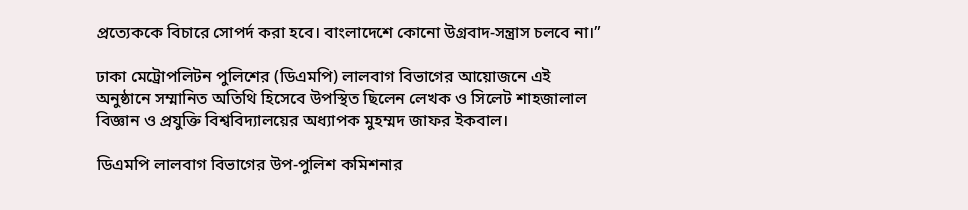প্রত্যেককে বিচারে সোপর্দ করা হবে। বাংলাদেশে কোনো উগ্রবাদ-সন্ত্রাস চলবে না।”

ঢাকা মেট্রোপলিটন পুলিশের (ডিএমপি) লালবাগ বিভাগের আয়োজনে এই অনুষ্ঠানে সম্মানিত অতিথি হিসেবে উপস্থিত ছিলেন লেখক ও সিলেট শাহজালাল বিজ্ঞান ও প্রযুক্তি বিশ্ববিদ্যালয়ের অধ্যাপক মুহম্মদ জাফর ইকবাল।

ডিএমপি লালবাগ বিভাগের উপ-পুলিশ কমিশনার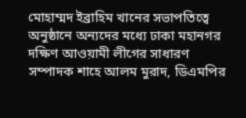মোহাম্মদ ইব্রাহিম খানের সভাপতিত্বে অনুষ্ঠানে অন্যদের মধ্যে ঢাকা মহানগর দক্ষিণ আওয়ামী লীগের সাধারণ সম্পাদক শাহে আলম মুরাদ, ডিএমপির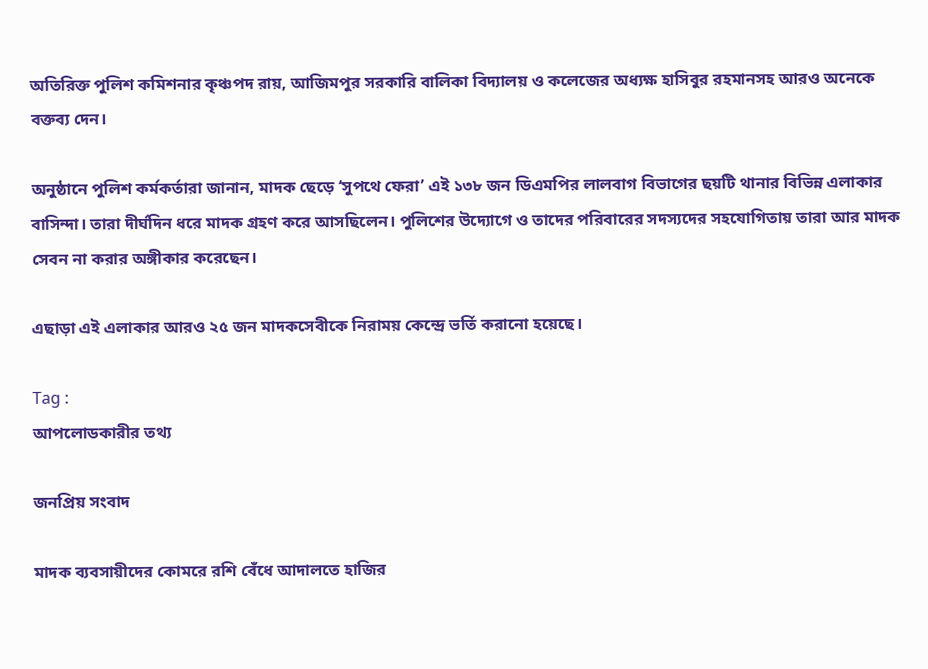অতিরিক্ত পুলিশ কমিশনার কৃঞ্চপদ রায়, আজিমপুর সরকারি বালিকা বিদ্যালয় ও কলেজের অধ্যক্ষ হাসিবুর রহমানসহ আরও অনেকে বক্তব্য দেন।

অনুষ্ঠানে পুলিশ কর্মকর্তারা জানান, মাদক ছেড়ে ‘সুপথে ফেরা’ এই ১৩৮ জন ডিএমপির লালবাগ বিভাগের ছয়টি থানার বিভিন্ন এলাকার বাসিন্দা। তারা দীর্ঘদিন ধরে মাদক গ্রহণ করে আসছিলেন। পুলিশের উদ্যোগে ও তাদের পরিবারের সদস্যদের সহযোগিতায় তারা আর মাদক সেবন না করার অঙ্গীকার করেছেন।

এছাড়া এই এলাকার আরও ২৫ জন মাদকসেবীকে নিরাময় কেন্দ্রে ভর্তি করানো হয়েছে।

Tag :
আপলোডকারীর তথ্য

জনপ্রিয় সংবাদ

মাদক ব্যবসায়ীদের কোমরে রশি বেঁধে আদালতে হাজির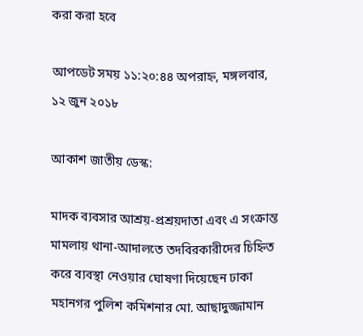করা করা হবে

আপডেট সময় ১১:২০:৪৪ অপরাহ্ন, মঙ্গলবার, ১২ জুন ২০১৮

আকাশ জাতীয় ডেস্ক:

মাদক ব্যবসার আশ্রয়-প্রশ্রয়দাতা এবং এ সংক্রান্ত মামলায় থানা-আদালতে তদবিরকারীদের চিহ্নিত করে ব্যবস্থা নেওয়ার ঘোষণা দিয়েছেন ঢাকা মহানগর পুলিশ কমিশনার মো. আছাদুজ্জামান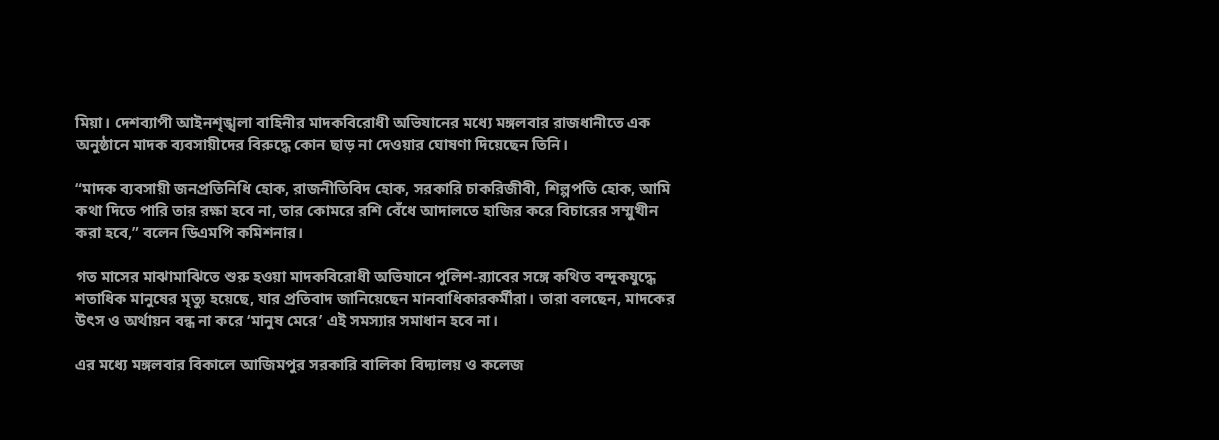মিয়া। দেশব্যাপী আইনশৃঙ্খলা বাহিনীর মাদকবিরোধী অভিযানের মধ্যে মঙ্গলবার রাজধানীতে এক অনুষ্ঠানে মাদক ব্যবসায়ীদের বিরুদ্ধে কোন ছাড় না দেওয়ার ঘোষণা দিয়েছেন তিনি।

“মাদক ব্যবসায়ী জনপ্রতিনিধি হোক, রাজনীতিবিদ হোক, সরকারি চাকরিজীবী, শিল্পপতি হোক, আমি কথা দিতে পারি তার রক্ষা হবে না, তার কোমরে রশি বেঁধে আদালতে হাজির করে বিচারের সম্মুখীন করা হবে,” বলেন ডিএমপি কমিশনার।

গত মাসের মাঝামাঝিতে শুরু হওয়া মাদকবিরোধী অভিযানে পুলিশ-র‌্যাবের সঙ্গে কথিত বন্দুকযুদ্ধে শতাধিক মানুষের মৃত্যু হয়েছে, যার প্রতিবাদ জানিয়েছেন মানবাধিকারকর্মীরা। তারা বলছেন, মাদকের উৎস ও অর্থায়ন বন্ধ না করে ‘মানুষ মেরে’ এই সমস্যার সমাধান হবে না।

এর মধ্যে মঙ্গলবার বিকালে আজিমপুর সরকারি বালিকা বিদ্যালয় ও কলেজ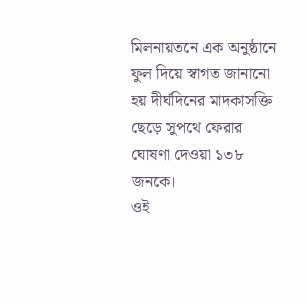মিলনায়তনে এক অনুষ্ঠানে ফুল দিয়ে স্বাগত জানানো হয় দীর্ঘদিনের মাদকাসক্তি ছেড়ে সুপথে ফেরার ঘোষণা দেওয়া ১৩৮ জনকে।
ওই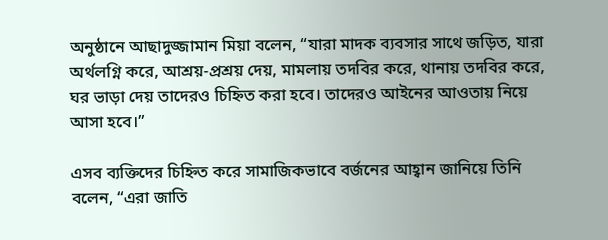অনুষ্ঠানে আছাদুজ্জামান মিয়া বলেন, “যারা মাদক ব্যবসার সাথে জড়িত, যারা অর্থলগ্নি করে, আশ্রয়-প্রশ্রয় দেয়, মামলায় তদবির করে, থানায় তদবির করে, ঘর ভাড়া দেয় তাদেরও চিহ্নিত করা হবে। তাদেরও আইনের আওতায় নিয়ে আসা হবে।”

এসব ব্যক্তিদের চিহ্নিত করে সামাজিকভাবে বর্জনের আহ্বান জানিয়ে তিনি বলেন, “এরা জাতি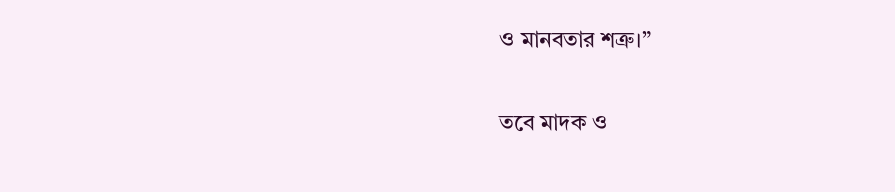ও মানবতার শত্রু।”

তবে মাদক ও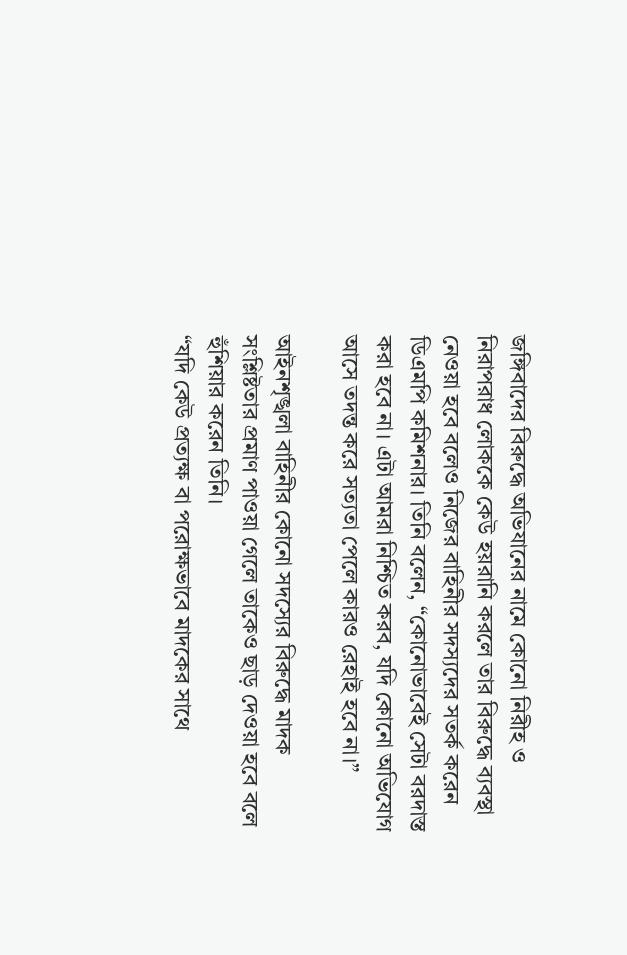জঙ্গিবাদের বিরুদ্ধে অভিযানের নামে কোনো নিরীহ ও নিরাপরাধ লোককে কেউ হয়রানি করলে তার বিরুদ্ধে ব্যবস্থা নেওয়া হবে বলেও নিজের বাহিনীর সদস্যদের সতর্ক করেন ডিএমপি কমিশনার। তিনি বলেন, “কোনোভাবেই সেটা বরদাস্ত করা হবে না। এটা আমরা নিশ্চিত করব, যদি কোনো অভিযোগ আসে তদন্ত করে সত্যতা পেলে কারও রেহাই হবে না।”

আইনশৃঙ্খলা বাহিনীর কোনো সদস্যের বিরুদ্ধে মাদক সংশ্লিষ্টতার প্রমাণ পাওয়া গেলে তাকেও ছাড় দেওয়া হবে বলে হুঁশিয়ার করেন তিনি।
“যদি কেউ প্রত্যক্ষ বা পরোক্ষভাবে মাদকের সাথে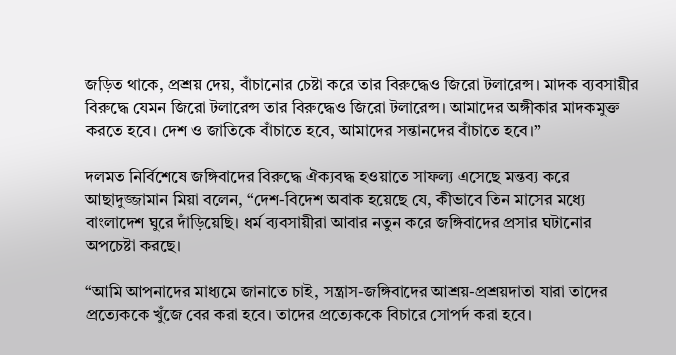জড়িত থাকে, প্রশ্রয় দেয়, বাঁচানোর চেষ্টা করে তার বিরুদ্ধেও জিরো টলারেন্স। মাদক ব্যবসায়ীর বিরুদ্ধে যেমন জিরো টলারেন্স তার বিরুদ্ধেও জিরো টলারেন্স। আমাদের অঙ্গীকার মাদকমুক্ত করতে হবে। দেশ ও জাতিকে বাঁচাতে হবে, আমাদের সন্তানদের বাঁচাতে হবে।”

দলমত নির্বিশেষে জঙ্গিবাদের বিরুদ্ধে ঐক্যবদ্ধ হওয়াতে সাফল্য এসেছে মন্তব্য করে আছাদুজ্জামান মিয়া বলেন, “দেশ-বিদেশ অবাক হয়েছে যে, কীভাবে তিন মাসের মধ্যে বাংলাদেশ ঘুরে দাঁড়িয়েছি। ধর্ম ব্যবসায়ীরা আবার নতুন করে জঙ্গিবাদের প্রসার ঘটানোর অপচেষ্টা করছে।

“আমি আপনাদের মাধ্যমে জানাতে চাই, সন্ত্রাস-জঙ্গিবাদের আশ্রয়-প্রশ্রয়দাতা যারা তাদের প্রত্যেককে খুঁজে বের করা হবে। তাদের প্রত্যেককে বিচারে সোপর্দ করা হবে।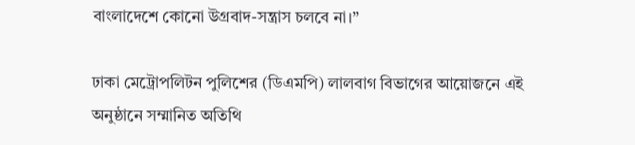বাংলাদেশে কোনো উগ্রবাদ-সন্ত্রাস চলবে না।”

ঢাকা মেট্রোপলিটন পুলিশের (ডিএমপি) লালবাগ বিভাগের আয়োজনে এই অনুষ্ঠানে সম্মানিত অতিথি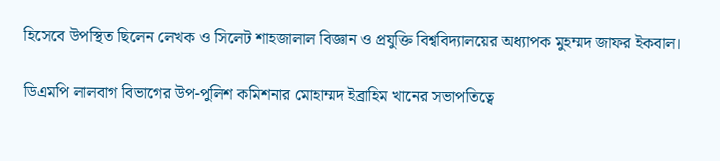হিসেবে উপস্থিত ছিলেন লেখক ও সিলেট শাহজালাল বিজ্ঞান ও প্রযুক্তি বিশ্ববিদ্যালয়ের অধ্যাপক মুহম্মদ জাফর ইকবাল।

ডিএমপি লালবাগ বিভাগের উপ-পুলিশ কমিশনার মোহাম্মদ ইব্রাহিম খানের সভাপতিত্বে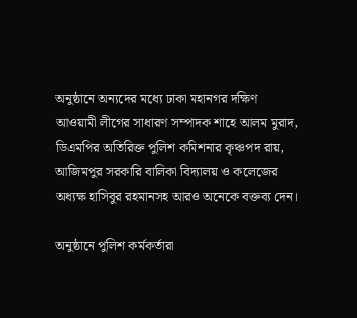অনুষ্ঠানে অন্যদের মধ্যে ঢাকা মহানগর দক্ষিণ আওয়ামী লীগের সাধারণ সম্পাদক শাহে আলম মুরাদ, ডিএমপির অতিরিক্ত পুলিশ কমিশনার কৃঞ্চপদ রায়, আজিমপুর সরকারি বালিকা বিদ্যালয় ও কলেজের অধ্যক্ষ হাসিবুর রহমানসহ আরও অনেকে বক্তব্য দেন।

অনুষ্ঠানে পুলিশ কর্মকর্তারা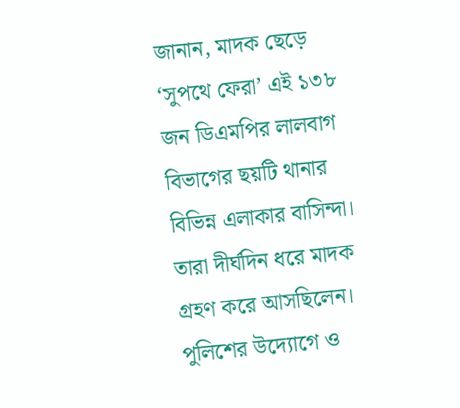জানান, মাদক ছেড়ে ‘সুপথে ফেরা’ এই ১৩৮ জন ডিএমপির লালবাগ বিভাগের ছয়টি থানার বিভিন্ন এলাকার বাসিন্দা। তারা দীর্ঘদিন ধরে মাদক গ্রহণ করে আসছিলেন। পুলিশের উদ্যোগে ও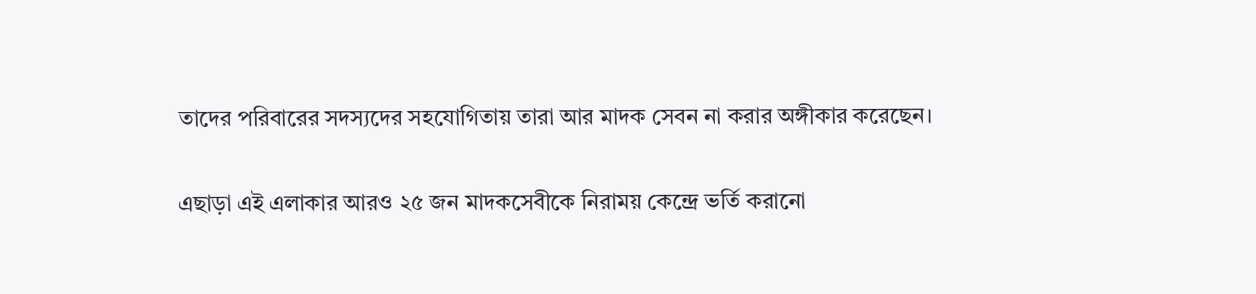তাদের পরিবারের সদস্যদের সহযোগিতায় তারা আর মাদক সেবন না করার অঙ্গীকার করেছেন।

এছাড়া এই এলাকার আরও ২৫ জন মাদকসেবীকে নিরাময় কেন্দ্রে ভর্তি করানো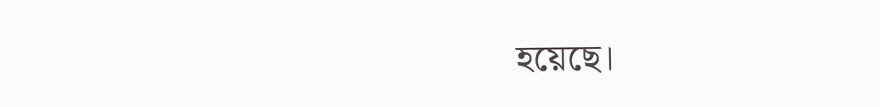হয়েছে।